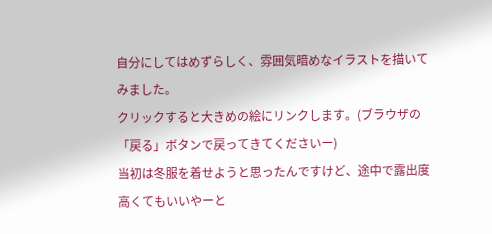自分にしてはめずらしく、雰囲気暗めなイラストを描いてみました。
クリックすると大きめの絵にリンクします。(ブラウザの「戻る」ボタンで戻ってきてくださいー)
当初は冬服を着せようと思ったんですけど、途中で露出度高くてもいいやーと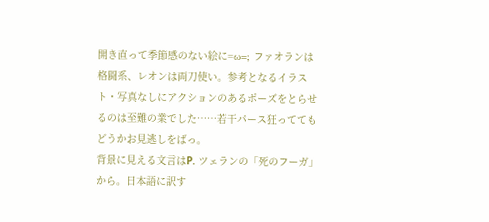開き直って季節感のない絵に=ω=; ファオランは格闘系、レオンは両刀使い。参考となるイラスト・写真なしにアクションのあるポーズをとらせるのは至難の業でした……若干パース狂っててもどうかお見逃しをばっ。
背景に見える文言はP. ツェランの「死のフーガ」から。日本語に訳す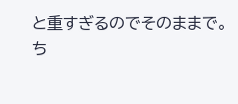と重すぎるのでそのままで。
ち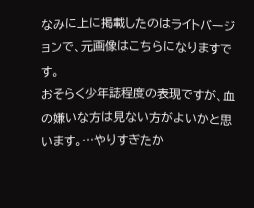なみに上に掲載したのはライトバージョンで、元画像はこちらになりますです。
おそらく少年誌程度の表現ですが、血の嫌いな方は見ない方がよいかと思います。…やりすぎたか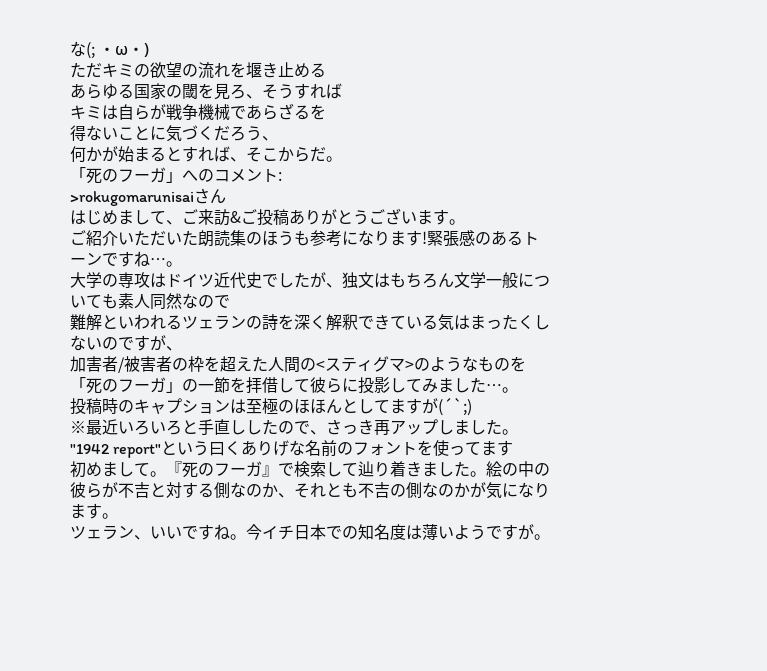な(; ・ω・)
ただキミの欲望の流れを堰き止める
あらゆる国家の閾を見ろ、そうすれば
キミは自らが戦争機械であらざるを
得ないことに気づくだろう、
何かが始まるとすれば、そこからだ。
「死のフーガ」へのコメント:
>rokugomarunisaiさん
はじめまして、ご来訪&ご投稿ありがとうございます。
ご紹介いただいた朗読集のほうも参考になります!緊張感のあるトーンですね…。
大学の専攻はドイツ近代史でしたが、独文はもちろん文学一般についても素人同然なので
難解といわれるツェランの詩を深く解釈できている気はまったくしないのですが、
加害者/被害者の枠を超えた人間の<スティグマ>のようなものを
「死のフーガ」の一節を拝借して彼らに投影してみました…。
投稿時のキャプションは至極のほほんとしてますが(´`;)
※最近いろいろと手直ししたので、さっき再アップしました。
"1942 report"という曰くありげな名前のフォントを使ってます
初めまして。『死のフーガ』で検索して辿り着きました。絵の中の彼らが不吉と対する側なのか、それとも不吉の側なのかが気になります。
ツェラン、いいですね。今イチ日本での知名度は薄いようですが。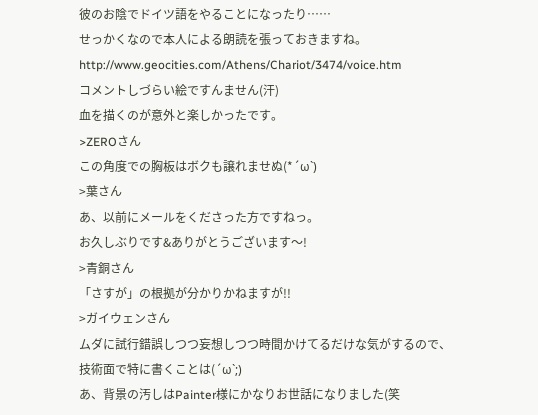彼のお陰でドイツ語をやることになったり……
せっかくなので本人による朗読を張っておきますね。
http://www.geocities.com/Athens/Chariot/3474/voice.htm
コメントしづらい絵ですんません(汗)
血を描くのが意外と楽しかったです。
>ZEROさん
この角度での胸板はボクも譲れませぬ(*´ω`)
>葉さん
あ、以前にメールをくださった方ですねっ。
お久しぶりです&ありがとうございます〜!
>青銅さん
「さすが」の根拠が分かりかねますが!!
>ガイウェンさん
ムダに試行錯誤しつつ妄想しつつ時間かけてるだけな気がするので、
技術面で特に書くことは(´ω`;)
あ、背景の汚しはPainter様にかなりお世話になりました(笑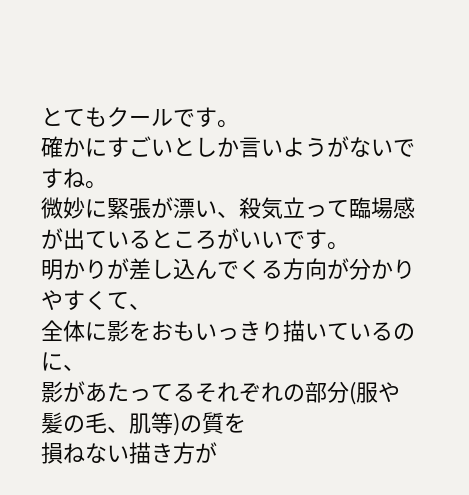とてもクールです。
確かにすごいとしか言いようがないですね。
微妙に緊張が漂い、殺気立って臨場感が出ているところがいいです。
明かりが差し込んでくる方向が分かりやすくて、
全体に影をおもいっきり描いているのに、
影があたってるそれぞれの部分(服や髪の毛、肌等)の質を
損ねない描き方が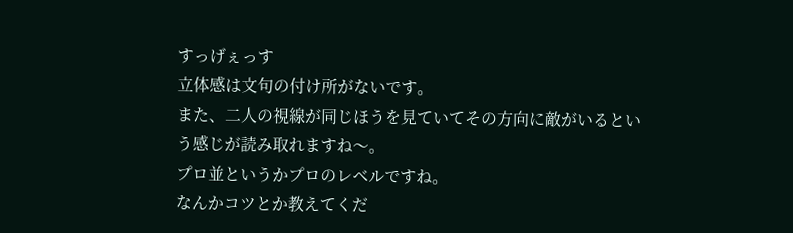すっげぇっす
立体感は文句の付け所がないです。
また、二人の視線が同じほうを見ていてその方向に敵がいるという感じが読み取れますね〜。
プロ並というかプロのレベルですね。
なんかコツとか教えてくだ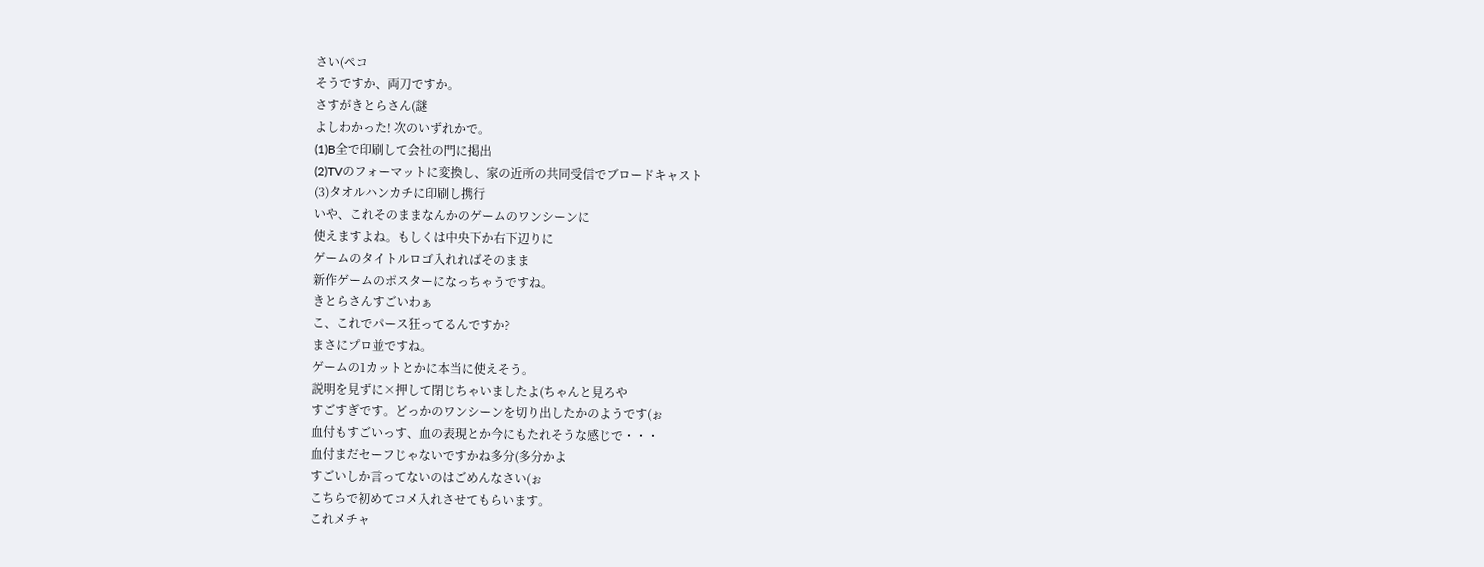さい(ペコ
そうですか、両刀ですか。
さすがきとらさん(謎
よしわかった! 次のいずれかで。
(1)B全で印刷して会社の門に掲出
(2)TVのフォーマットに変換し、家の近所の共同受信でブロードキャスト
(3)タオルハンカチに印刷し携行
いや、これそのままなんかのゲームのワンシーンに
使えますよね。もしくは中央下か右下辺りに
ゲームのタイトルロゴ入れればそのまま
新作ゲームのポスターになっちゃうですね。
きとらさんすごいわぁ
こ、これでパース狂ってるんですか?
まさにプロ並ですね。
ゲームの1カットとかに本当に使えそう。
説明を見ずに×押して閉じちゃいましたよ(ちゃんと見ろや
すごすぎです。どっかのワンシーンを切り出したかのようです(ぉ
血付もすごいっす、血の表現とか今にもたれそうな感じで・・・
血付まだセーフじゃないですかね多分(多分かよ
すごいしか言ってないのはごめんなさい(ぉ
こちらで初めてコメ入れさせてもらいます。
これメチャ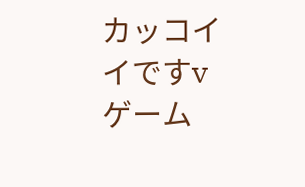カッコイイですv
ゲーム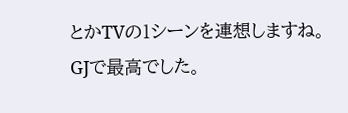とかTVの1シーンを連想しますね。
GJで最高でした。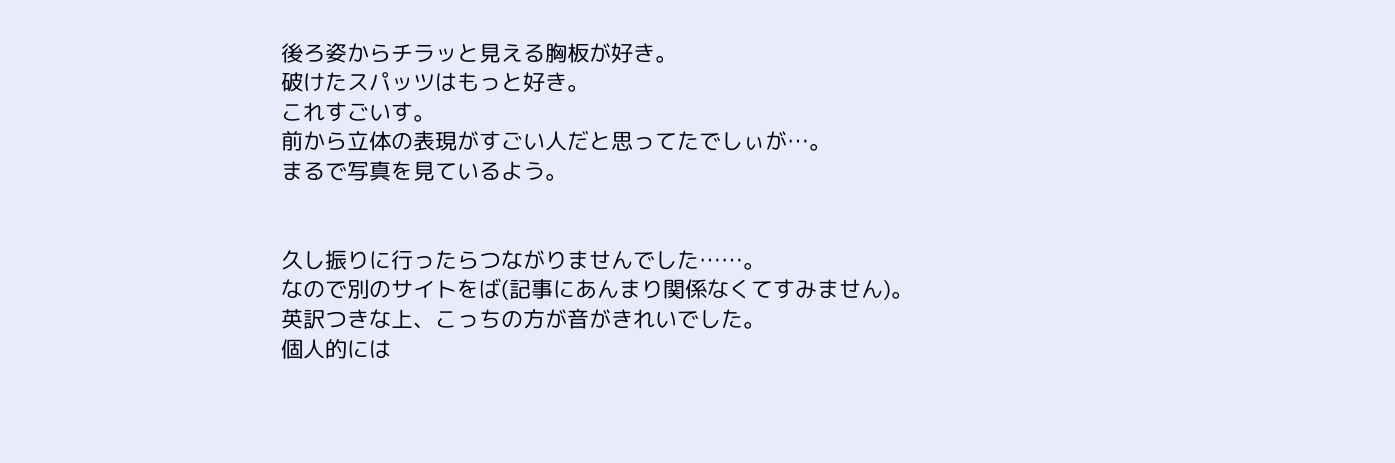後ろ姿からチラッと見える胸板が好き。
破けたスパッツはもっと好き。
これすごいす。
前から立体の表現がすごい人だと思ってたでしぃが…。
まるで写真を見ているよう。


久し振りに行ったらつながりませんでした……。
なので別のサイトをば(記事にあんまり関係なくてすみません)。
英訳つきな上、こっちの方が音がきれいでした。
個人的には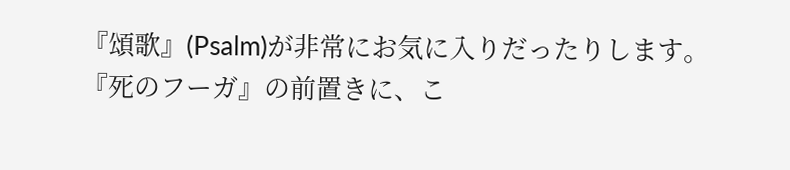『頌歌』(Psalm)が非常にお気に入りだったりします。
『死のフーガ』の前置きに、こ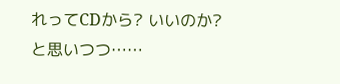れってCDから? いいのか? と思いつつ……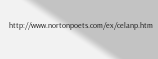http://www.nortonpoets.com/ex/celanp.htm